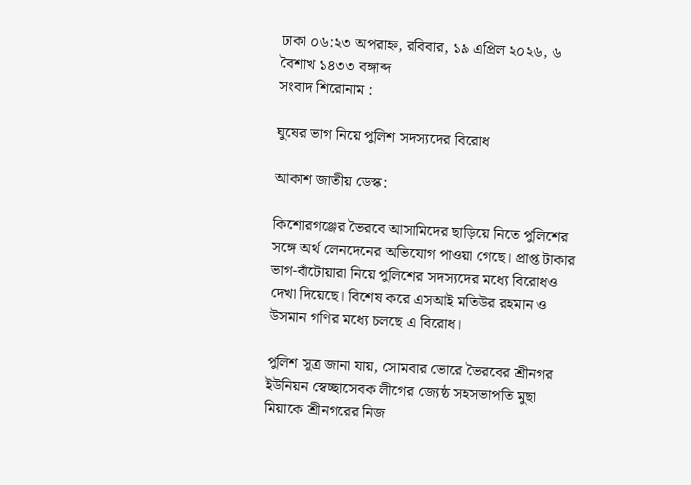ঢাকা ০৬:২৩ অপরাহ্ন, রবিবার, ১৯ এপ্রিল ২০২৬, ৬ বৈশাখ ১৪৩৩ বঙ্গাব্দ
সংবাদ শিরোনাম :

ঘুষের ভাগ নিয়ে পুলিশ সদস্যদের বিরোধ

আকাশ জাতীয় ডেস্ক:

কিশোরগঞ্জের ভৈরবে আসামিদের ছাড়িয়ে নিতে পুলিশের সঙ্গে অর্থ লেনদেনের অভিযোগ পাওয়া গেছে। প্রাপ্ত টাকার ভাগ-বাঁটোয়ারা নিয়ে পুলিশের সদস্যদের মধ্যে বিরোধও দেখা দিয়েছে। বিশেষ করে এসআই মতিউর রহমান ও উসমান গণির মধ্যে চলছে এ বিরোধ।

পুলিশ সূত্র জানা যায়, সোমবার ভোরে ভৈরবের শ্রীনগর ইউনিয়ন স্বেচ্ছাসেবক লীগের জ্যেষ্ঠ সহসভাপতি মুছা মিয়াকে শ্রীনগরের নিজ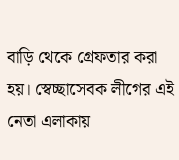বাড়ি থেকে গ্রেফতার করা হয়। স্বেচ্ছাসেবক লীগের এই নেতা এলাকায়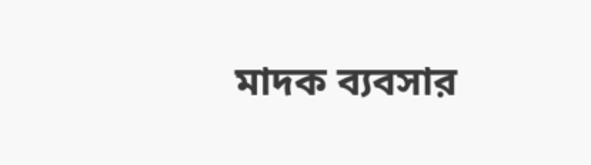মাদক ব্যবসার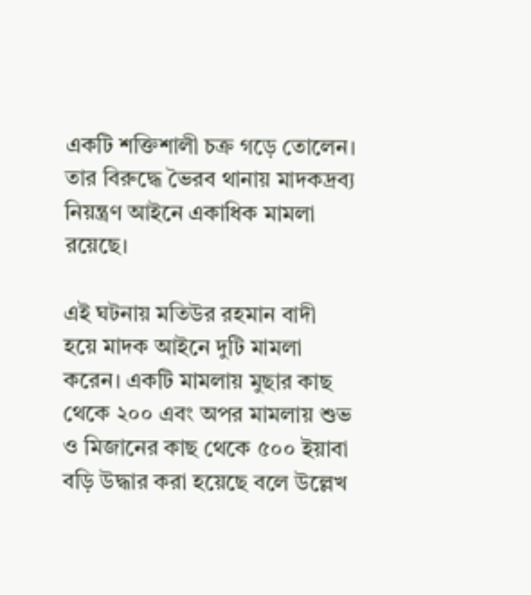একটি শক্তিশালী চক্র গড়ে তোলেন। তার বিরুদ্ধে ভৈরব থানায় মাদকদ্রব্য নিয়ন্ত্রণ আইনে একাধিক মামলা রয়েছে।

এই ঘটনায় মতিউর রহমান বাদী হয়ে মাদক আইনে দুটি মামলা করেন। একটি মামলায় মুছার কাছ থেকে ২০০ এবং অপর মামলায় শুভ ও মিজানের কাছ থেকে ৫০০ ইয়াবা বড়ি উদ্ধার করা হয়েছে বলে উল্লেখ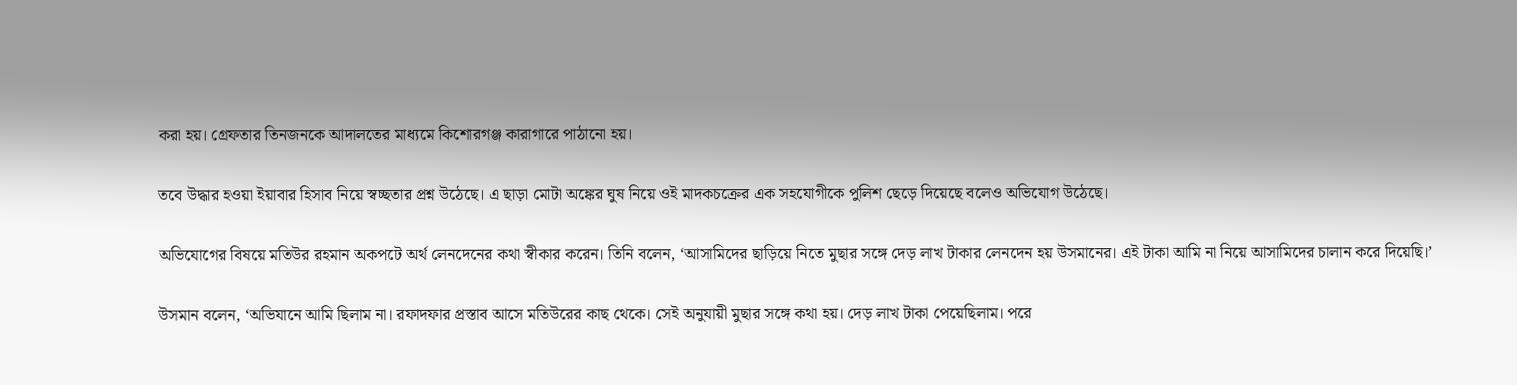করা হয়। গ্রেফতার তিনজনকে আদালতের মাধ্যমে কিশোরগঞ্জ কারাগারে পাঠানো হয়।

তবে উদ্ধার হওয়া ইয়াবার হিসাব নিয়ে স্বচ্ছতার প্রশ্ন উঠেছে। এ ছাড়া মোটা অঙ্কের ঘুষ নিয়ে ওই মাদকচক্রের এক সহযোগীকে পুলিশ ছেড়ে দিয়েছে বলেও অভিযোগ উঠেছে।

অভিযোগের বিষয়ে মতিউর রহমান অকপটে অর্থ লেনদেনের কথা স্বীকার করেন। তিনি বলেন, ‘আসামিদের ছাড়িয়ে নিতে মুছার সঙ্গে দেড় লাখ টাকার লেনদেন হয় উসমানের। এই টাকা আমি না নিয়ে আসামিদের চালান করে দিয়েছি।’

উসমান বলেন, ‘অভিযানে আমি ছিলাম না। রফাদফার প্রস্তাব আসে মতিউরের কাছ থেকে। সেই অনুযায়ী মুছার সঙ্গে কথা হয়। দেড় লাখ টাকা পেয়েছিলাম। পরে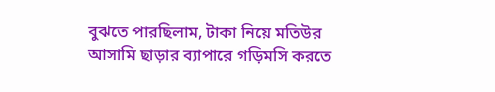বুঝতে পারছিলাম, টাকা নিয়ে মতিউর আসামি ছাড়ার ব্যাপারে গড়িমসি করতে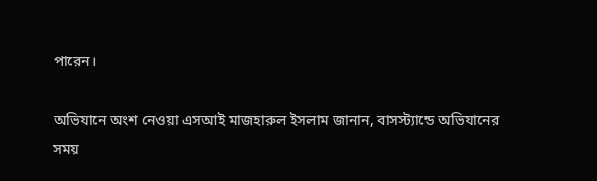পারেন।

অভিযানে অংশ নেওয়া এসআই মাজহারুল ইসলাম জানান, বাসস্ট্যান্ডে অভিযানের সময়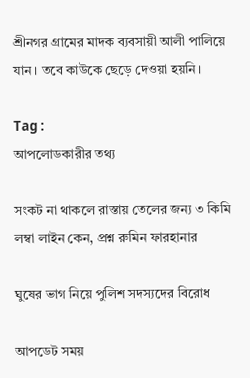শ্রীনগর গ্রামের মাদক ব্যবসায়ী আলী পালিয়ে যান। তবে কাউকে ছেড়ে দেওয়া হয়নি।

Tag :
আপলোডকারীর তথ্য

সংকট না থাকলে রাস্তায় তেলের জন্য ৩ কিমি লম্বা লাইন কেন, প্রশ্ন রুমিন ফারহানার

ঘুষের ভাগ নিয়ে পুলিশ সদস্যদের বিরোধ

আপডেট সময়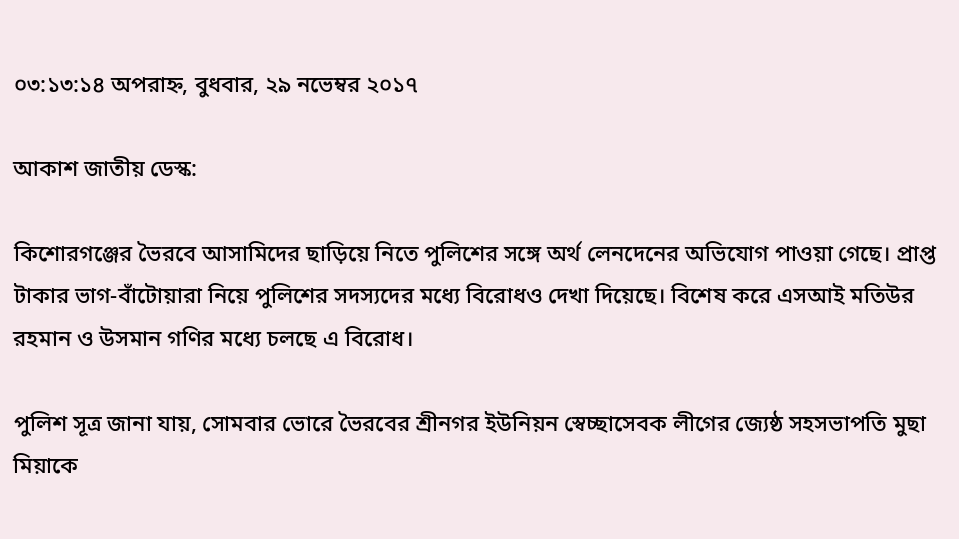০৩:১৩:১৪ অপরাহ্ন, বুধবার, ২৯ নভেম্বর ২০১৭

আকাশ জাতীয় ডেস্ক:

কিশোরগঞ্জের ভৈরবে আসামিদের ছাড়িয়ে নিতে পুলিশের সঙ্গে অর্থ লেনদেনের অভিযোগ পাওয়া গেছে। প্রাপ্ত টাকার ভাগ-বাঁটোয়ারা নিয়ে পুলিশের সদস্যদের মধ্যে বিরোধও দেখা দিয়েছে। বিশেষ করে এসআই মতিউর রহমান ও উসমান গণির মধ্যে চলছে এ বিরোধ।

পুলিশ সূত্র জানা যায়, সোমবার ভোরে ভৈরবের শ্রীনগর ইউনিয়ন স্বেচ্ছাসেবক লীগের জ্যেষ্ঠ সহসভাপতি মুছা মিয়াকে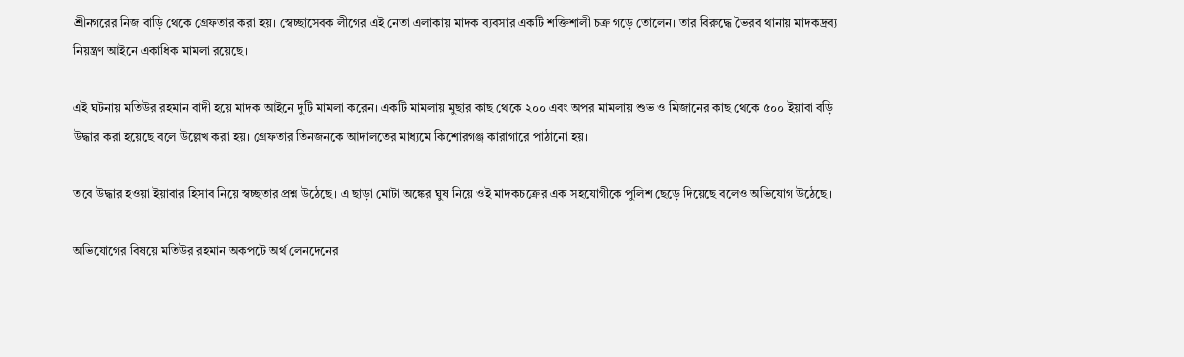শ্রীনগরের নিজ বাড়ি থেকে গ্রেফতার করা হয়। স্বেচ্ছাসেবক লীগের এই নেতা এলাকায় মাদক ব্যবসার একটি শক্তিশালী চক্র গড়ে তোলেন। তার বিরুদ্ধে ভৈরব থানায় মাদকদ্রব্য নিয়ন্ত্রণ আইনে একাধিক মামলা রয়েছে।

এই ঘটনায় মতিউর রহমান বাদী হয়ে মাদক আইনে দুটি মামলা করেন। একটি মামলায় মুছার কাছ থেকে ২০০ এবং অপর মামলায় শুভ ও মিজানের কাছ থেকে ৫০০ ইয়াবা বড়ি উদ্ধার করা হয়েছে বলে উল্লেখ করা হয়। গ্রেফতার তিনজনকে আদালতের মাধ্যমে কিশোরগঞ্জ কারাগারে পাঠানো হয়।

তবে উদ্ধার হওয়া ইয়াবার হিসাব নিয়ে স্বচ্ছতার প্রশ্ন উঠেছে। এ ছাড়া মোটা অঙ্কের ঘুষ নিয়ে ওই মাদকচক্রের এক সহযোগীকে পুলিশ ছেড়ে দিয়েছে বলেও অভিযোগ উঠেছে।

অভিযোগের বিষয়ে মতিউর রহমান অকপটে অর্থ লেনদেনের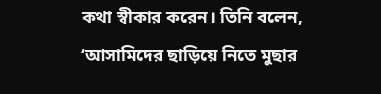কথা স্বীকার করেন। তিনি বলেন, ‘আসামিদের ছাড়িয়ে নিতে মুছার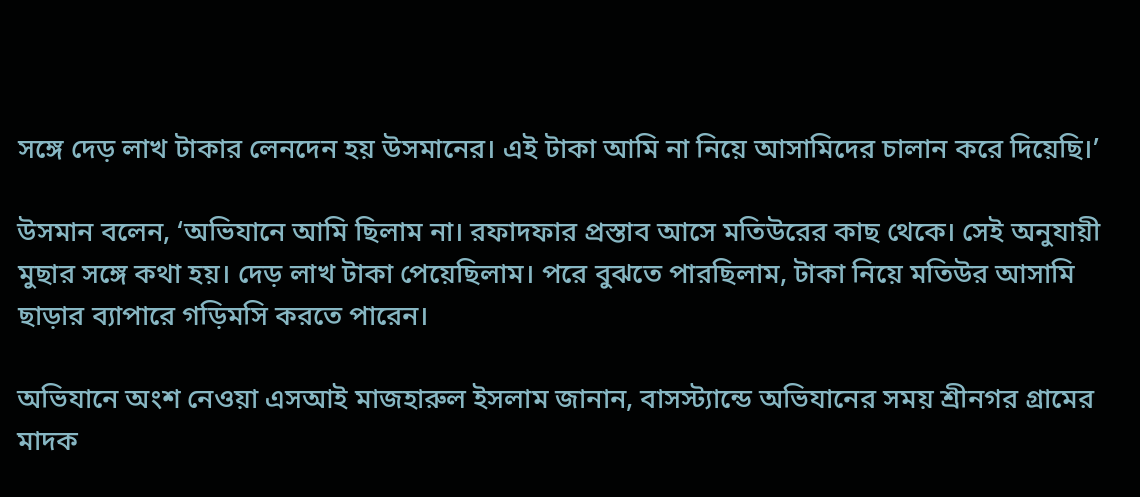সঙ্গে দেড় লাখ টাকার লেনদেন হয় উসমানের। এই টাকা আমি না নিয়ে আসামিদের চালান করে দিয়েছি।’

উসমান বলেন, ‘অভিযানে আমি ছিলাম না। রফাদফার প্রস্তাব আসে মতিউরের কাছ থেকে। সেই অনুযায়ী মুছার সঙ্গে কথা হয়। দেড় লাখ টাকা পেয়েছিলাম। পরে বুঝতে পারছিলাম, টাকা নিয়ে মতিউর আসামি ছাড়ার ব্যাপারে গড়িমসি করতে পারেন।

অভিযানে অংশ নেওয়া এসআই মাজহারুল ইসলাম জানান, বাসস্ট্যান্ডে অভিযানের সময় শ্রীনগর গ্রামের মাদক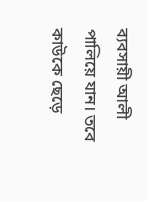ব্যবসায়ী আলী পালিয়ে যান। তবে কাউকে ছেড়ে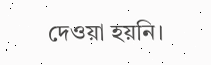দেওয়া হয়নি।